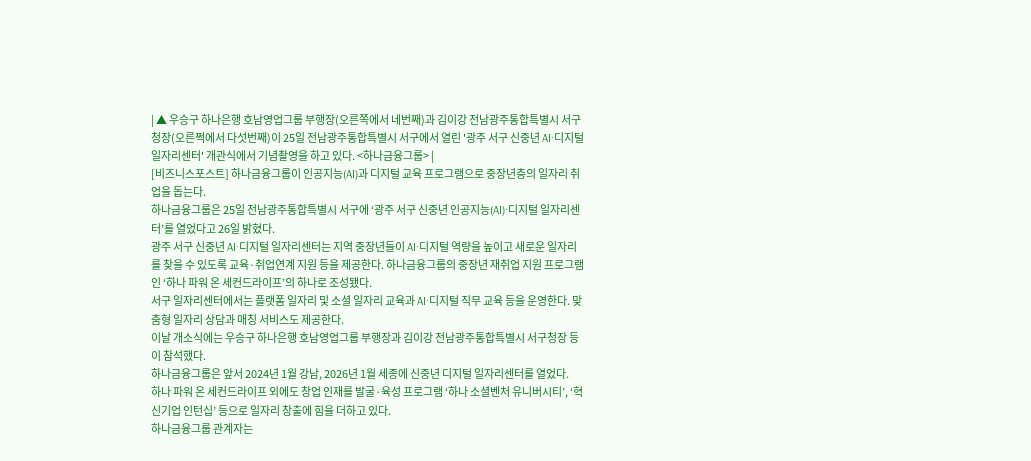| ▲ 우승구 하나은행 호남영업그룹 부행장(오른쪽에서 네번째)과 김이강 전남광주통합특별시 서구청장(오른쩍에서 다섯번째)이 25일 전남광주통합특별시 서구에서 열린 '광주 서구 신중년 AI·디지털 일자리센터' 개관식에서 기념촬영을 하고 있다. <하나금융그룹> |
[비즈니스포스트] 하나금융그룹이 인공지능(AI)과 디지털 교육 프로그램으로 중장년층의 일자리 취업을 돕는다.
하나금융그룹은 25일 전남광주통합특별시 서구에 ‘광주 서구 신중년 인공지능(AI)·디지털 일자리센터’를 열었다고 26일 밝혔다.
광주 서구 신중년 AI·디지털 일자리센터는 지역 중장년들이 AI·디지털 역량을 높이고 새로운 일자리를 찾을 수 있도록 교육·취업연계 지원 등을 제공한다. 하나금융그룹의 중장년 재취업 지원 프로그램인 ‘하나 파워 온 세컨드라이프’의 하나로 조성됐다.
서구 일자리센터에서는 플랫폼 일자리 및 소셜 일자리 교육과 AI·디지털 직무 교육 등을 운영한다. 맞춤형 일자리 상담과 매칭 서비스도 제공한다.
이날 개소식에는 우승구 하나은행 호남영업그룹 부행장과 김이강 전남광주통합특별시 서구청장 등이 참석했다.
하나금융그룹은 앞서 2024년 1월 강남, 2026년 1월 세종에 신중년 디지털 일자리센터를 열었다.
하나 파워 온 세컨드라이프 외에도 창업 인재를 발굴·육성 프로그램 ‘하나 소셜벤처 유니버시티’, ‘혁신기업 인턴십’ 등으로 일자리 창출에 힘을 더하고 있다.
하나금융그룹 관계자는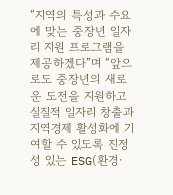“지역의 특성과 수요에 맞는 중장년 일자리 지원 프로그램을 제공하겠다”며 “앞으로도 중장년의 새로운 도전을 지원하고 실질적 일자리 창출과 지역경제 활성화에 기여할 수 있도록 진정성 있는 ESG(환경·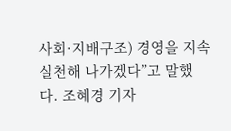사회·지배구조) 경영을 지속 실천해 나가겠다”고 말했다. 조혜경 기자